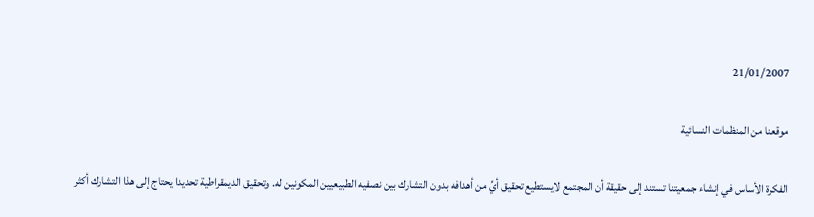21/01/2007

موقعنا من المنظمات النسائية

الفكرة الأساس في إنشاء جمعيتنا تستند إلى حقيقة أن المجتمع لايستطيع تحقيق أيِّ من أهدافه بدون التشارك بين نصفيه الطبيعيين المكونين له. وتحقيق الديمقراطية تحديدا يحتاج إلى هذا التشارك أكثر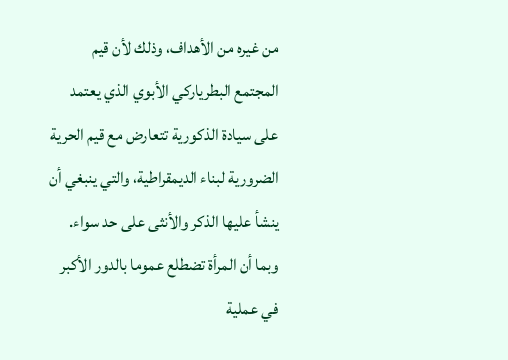من غيره من الأهداف، وذلك لأن قيم المجتمع البطرياركي الأبوي الذي يعتمد على سيادة الذكورية تتعارض مع قيم الحرية الضرورية لبناء الديمقراطية، والتي ينبغي أن ينشأ عليها الذكر والأنثى على حد سواء. وبما أن المرأة تضطلع عموما بالدور الأكبر في عملية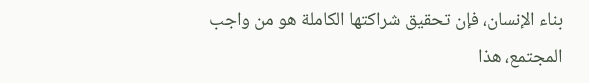بناء الإنسان، فإن تحقيق شراكتها الكاملة هو من واجب المجتمع، هذا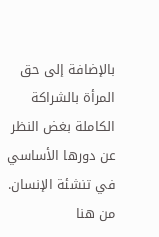بالإضافة إلى حق المرأة بالشراكة الكاملة بغض النظر عن دورها الأساسي في تنشئة الإنسان.
من هنا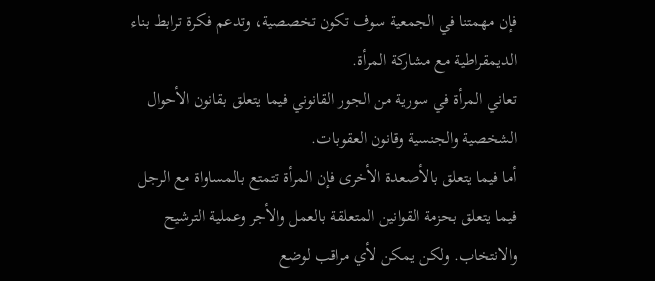فإن مهمتنا في الجمعية سوف تكون تخصصية، وتدعم فكرة ترابط بناء الديمقراطية مع مشاركة المرأة.
تعاني المرأة في سورية من الجور القانوني فيما يتعلق بقانون الأحوال الشخصية والجنسية وقانون العقوبات.
أما فيما يتعلق بالأصعدة الأخرى فإن المرأة تتمتع بالمساواة مع الرجل فيما يتعلق بحزمة القوانين المتعلقة بالعمل والأجر وعملية الترشيح والانتخاب. ولكن يمكن لأي مراقب لوضع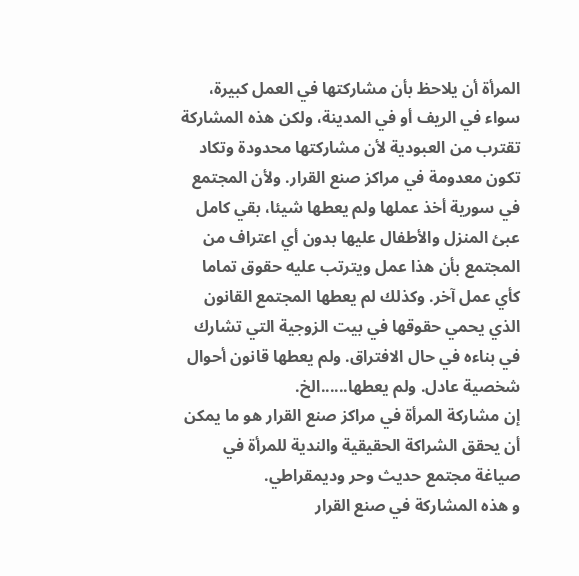المرأة أن يلاحظ بأن مشاركتها في العمل كبيرة، سواء في الريف أو في المدينة، ولكن هذه المشاركة تقترب من العبودية لأن مشاركتها محدودة وتكاد تكون معدومة في مراكز صنع القرار. ولأن المجتمع في سورية أخذ عملها ولم يعطها شيئا، بقي كامل عبئ المنزل والأطفال عليها بدون أي اعتراف من المجتمع بأن هذا عمل ويترتب عليه حقوق تماما كأي عمل آخر. وكذلك لم يعطها المجتمع القانون الذي يحمي حقوقها في بيت الزوجية التي تشارك في بناءه في حال الافتراق. ولم يعطها قانون أحوال شخصية عادل. ولم يعطها......الخ.
إن مشاركة المرأة في مراكز صنع القرار هو ما يمكن أن يحقق الشراكة الحقيقية والندية للمرأة في صياغة مجتمع حديث وحر وديمقراطي.
و هذه المشاركة في صنع القرار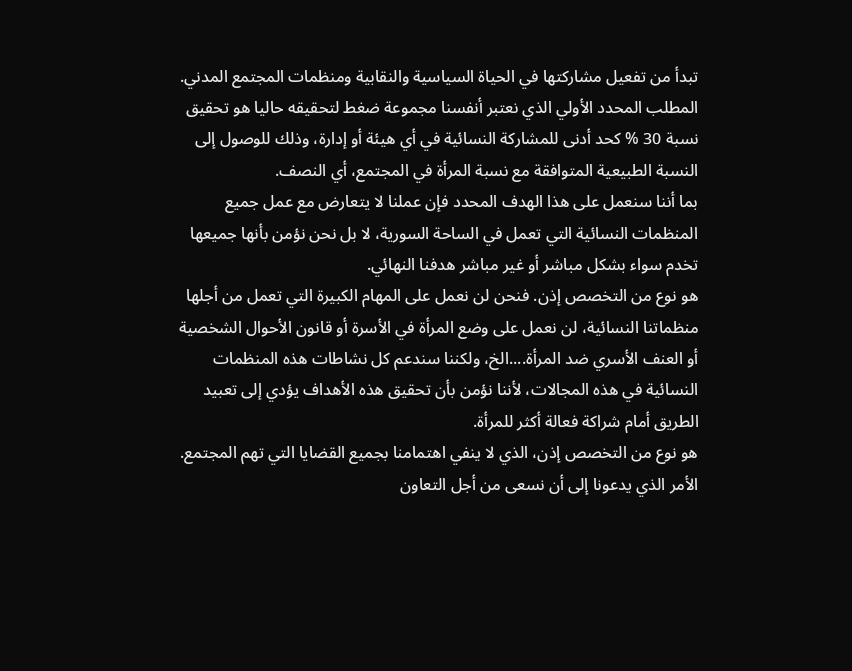تبدأ من تفعيل مشاركتها في الحياة السياسية والنقابية ومنظمات المجتمع المدني.
المطلب المحدد الأولي الذي نعتبر أنفسنا مجموعة ضغط لتحقيقه حاليا هو تحقيق نسبة 30 % كحد أدنى للمشاركة النسائية في أي هيئة أو إدارة، وذلك للوصول إلى النسبة الطبيعية المتوافقة مع نسبة المرأة في المجتمع، أي النصف.
بما أننا سنعمل على هذا الهدف المحدد فإن عملنا لا يتعارض مع عمل جميع المنظمات النسائية التي تعمل في الساحة السورية، لا بل نحن نؤمن بأنها جميعها تخدم سواء بشكل مباشر أو غير مباشر هدفنا النهائي.
هو نوع من التخصص إذن. فنحن لن نعمل على المهام الكبيرة التي تعمل من أجلها منظماتنا النسائية، لن نعمل على وضع المرأة في الأسرة أو قانون الأحوال الشخصية أو العنف الأسري ضد المرأة....الخ، ولكننا سندعم كل نشاطات هذه المنظمات النسائية في هذه المجالات، لأننا نؤمن بأن تحقيق هذه الأهداف يؤدي إلى تعبيد الطريق أمام شراكة فعالة أكثر للمرأة.
هو نوع من التخصص إذن، الذي لا ينفي اهتمامنا بجميع القضايا التي تهم المجتمع. الأمر الذي يدعونا إلى أن نسعى من أجل التعاون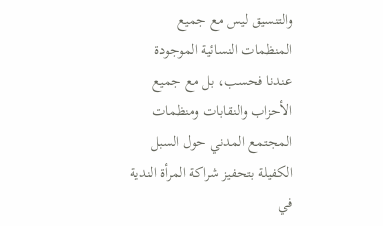والتنسيق ليس مع جميع المنظمات النسائية الموجودة عندنا فحسب، بل مع جميع الأحزاب والنقابات ومنظمات المجتمع المدني حول السبل الكفيلة بتحفيز شراكة المرأة الندية في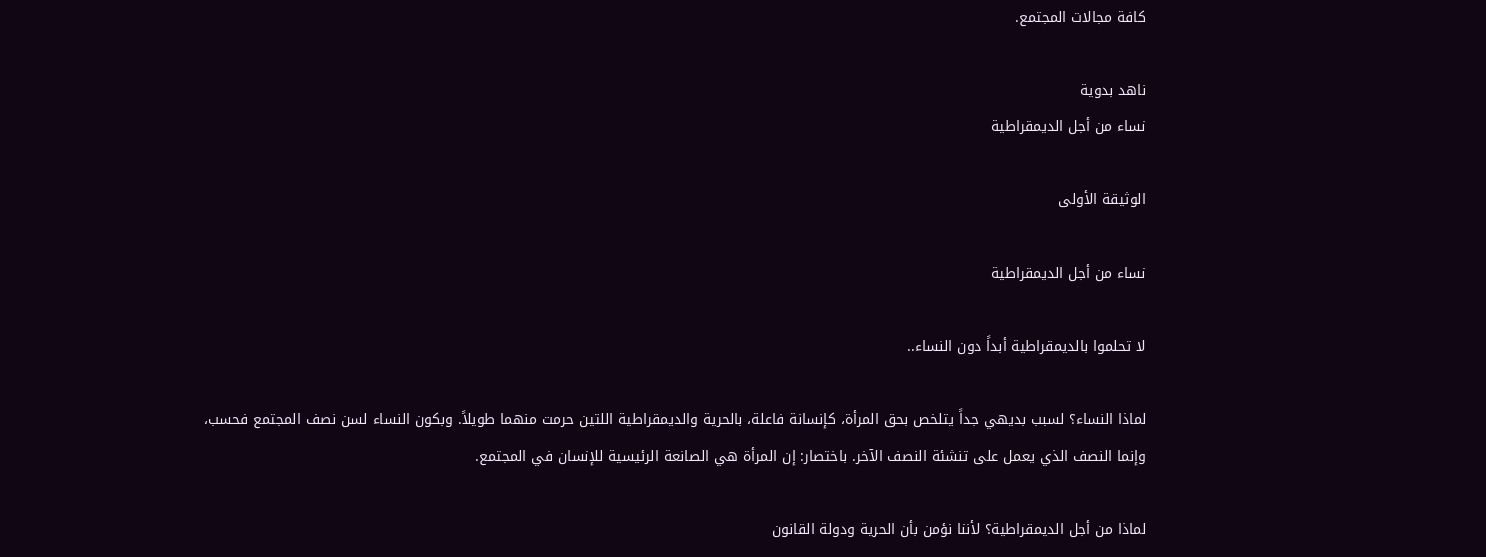كافة مجالات المجتمع.

ناهد بدوية
نساء من أجل الديمقراطية

الوثيقة الأولى

نساء من أجل الديمقراطية

لا تحلموا بالديمقراطية أبداً دون النساء..

لماذا النساء؟ لسبب بديهي جداً يتلخص بحق المرأة، كإنسانة فاعلة، بالحرية والديمقراطية اللتين حرمت منهما طويلاً. وبكون النساء لسن نصف المجتمع فحسب، وإنما النصف الذي يعمل على تنشئة النصف الآخر. باختصار: إن المرأة هي الصانعة الرئيسية للإنسان في المجتمع.

لماذا من أجل الديمقراطية؟ لأننا نؤمن بأن الحرية ودولة القانون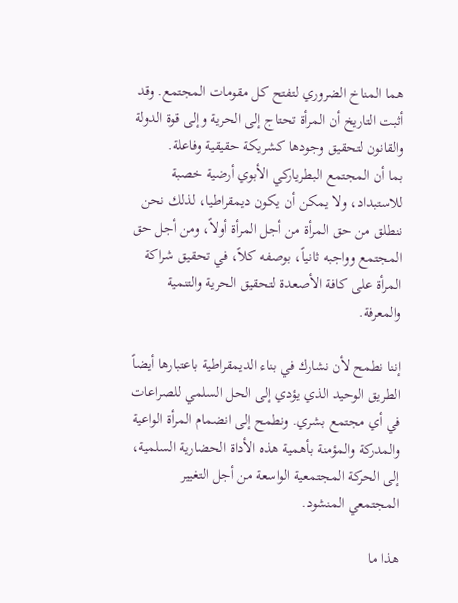هما المناخ الضروري لتفتح كل مقومات المجتمع. وقد أثبت التاريخ أن المرأة تحتاج إلى الحرية وإلى قوة الدولة والقانون لتحقيق وجودها كشريكة حقيقية وفاعلة.
بما أن المجتمع البطرياركي الأبوي أرضية خصبة للاستبداد، ولا يمكن أن يكون ديمقراطيا، لذلك نحن ننطلق من حق المرأة من أجل المرأة أولاً، ومن أجل حق المجتمع وواجبه ثانياً، بوصفه كلاً، في تحقيق شراكة المرأة على كافة الأصعدة لتحقيق الحرية والتنمية والمعرفة.

إننا نطمح لأن نشارك في بناء الديمقراطية باعتبارها أيضاً الطريق الوحيد الذي يؤدي إلى الحل السلمي للصراعات في أي مجتمع بشري. ونطمح إلى انضمام المرأة الواعية والمدركة والمؤمنة بأهمية هذه الأداة الحضارية السلمية، إلى الحركة المجتمعية الواسعة من أجل التغيير المجتمعي المنشود.

هذا ما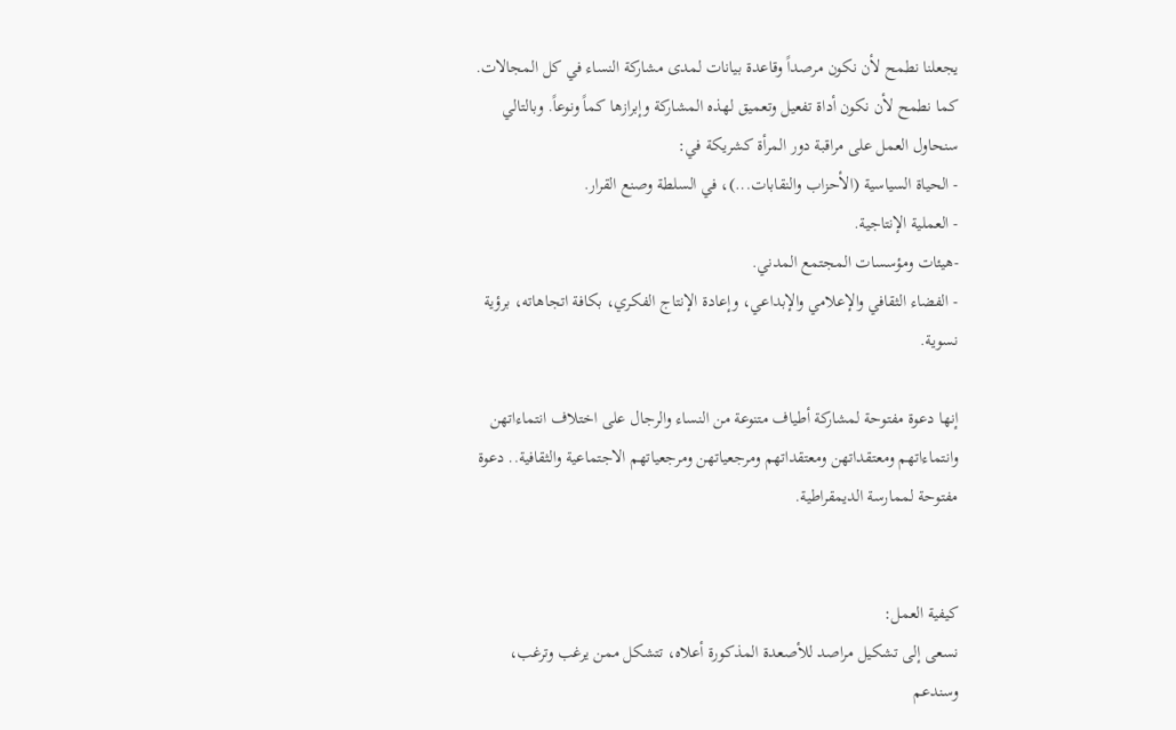يجعلنا نطمح لأن نكون مرصداً وقاعدة بيانات لمدى مشاركة النساء في كل المجالات. كما نطمح لأن نكون أداة تفعيل وتعميق لهذه المشاركة وإبرازها كماً ونوعاً. وبالتالي سنحاول العمل على مراقبة دور المرأة كشريكة في:
- الحياة السياسية (الأحزاب والنقابات...)، في السلطة وصنع القرار.
- العملية الإنتاجية.
-هيئات ومؤسسات المجتمع المدني.
- الفضاء الثقافي والإعلامي والإبداعي، وإعادة الإنتاج الفكري، بكافة اتجاهاته، برؤية نسوية.

إنها دعوة مفتوحة لمشاركة أطياف متنوعة من النساء والرجال على اختلاف انتماءاتهن وانتماءاتهم ومعتقداتهن ومعتقداتهم ومرجعياتهن ومرجعياتهم الاجتماعية والثقافية.. دعوة مفتوحة لممارسة الديمقراطية.


كيفية العمل:
نسعى إلى تشكيل مراصد للأصعدة المذكورة أعلاه، تتشكل ممن يرغب وترغب، وسندعم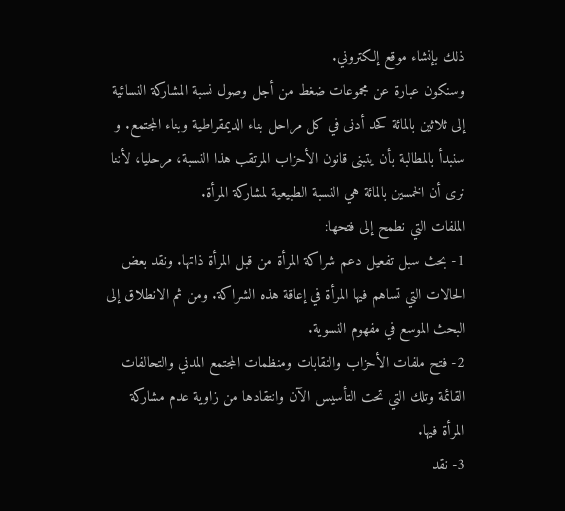ذلك بإنشاء موقع إلكتروني.
وسنكون عبارة عن مجموعات ضغط من أجل وصول نسبة المشاركة النسائية إلى ثلاثين بالمائة كحد أدنى في كل مراحل بناء الديمقراطية وبناء المجتمع. و سنبدأ بالمطالبة بأن يتبنى قانون الأحزاب المرتقب هذا النسبة، مرحليا، لأننا نرى أن الخمسين بالمائة هي النسبة الطبيعية لمشاركة المرأة.
الملفات التي نطمح إلى فتحها:
1- بحث سبل تفعيل دعم شراكة المرأة من قبل المرأة ذاتها. ونقد بعض الحالات التي تساهم فيها المرأة في إعاقة هذه الشراكة. ومن ثم الانطلاق إلى البحث الموسع في مفهوم النسوية.
2- فتح ملفات الأحزاب والنقابات ومنظمات المجتمع المدني والتحالفات القائمة وتلك التي تحت التأسيس الآن وانتقادها من زاوية عدم مشاركة المرأة فيها.
3- نقد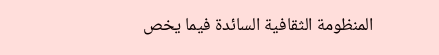المنظومة الثقافية السائدة فيما يخص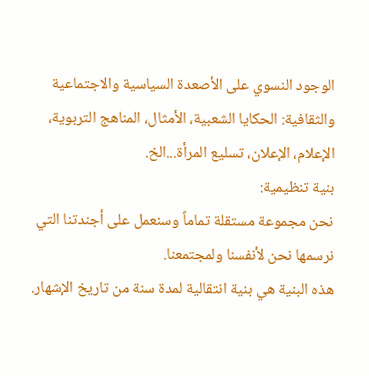الوجود النسوي على الأصعدة السياسية والاجتماعية والثقافية: الحكايا الشعبية، الأمثال، المناهج التربوية، الإعلام، الإعلان، تسليع المرأة...الخ.
بنية تنظيمية:
نحن مجموعة مستقلة تماماً وسنعمل على أجندتنا التي نرسمها نحن لأنفسنا ولمجتمعنا.
هذه البنية هي بنية انتقالية لمدة سنة من تاريخ الإشهار.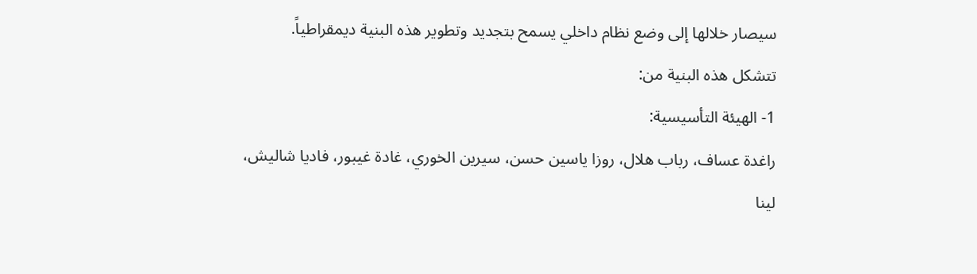سيصار خلالها إلى وضع نظام داخلي يسمح بتجديد وتطوير هذه البنية ديمقراطياً.
تتشكل هذه البنية من:
1- الهيئة التأسيسية:
راغدة عساف، رباب هلال، روزا ياسين حسن، سيرين الخوري، غادة غيبور، فاديا شاليش، لينا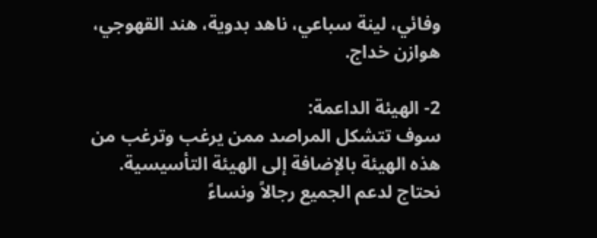وفائي، لينة سباعي، ناهد بدوية، هند القهوجي، هوازن خداج.

2- الهيئة الداعمة:
سوف تتشكل المراصد ممن يرغب وترغب من هذه الهيئة بالإضافة إلى الهيئة التأسيسية.
نحتاج لدعم الجميع رجالاً ونساءً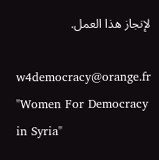لإنجاز هذا العمل.

w4democracy@orange.fr "Women For Democracy in Syria"